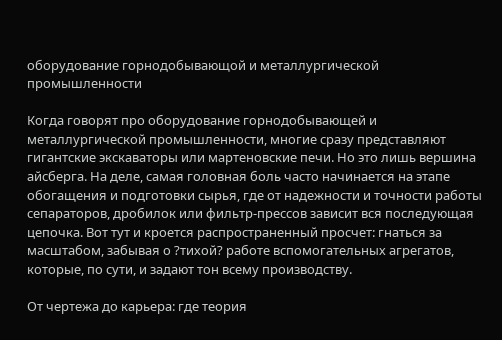оборудование горнодобывающой и металлургической промышленности

Когда говорят про оборудование горнодобывающей и металлургической промышленности, многие сразу представляют гигантские экскаваторы или мартеновские печи. Но это лишь вершина айсберга. На деле, самая головная боль часто начинается на этапе обогащения и подготовки сырья, где от надежности и точности работы сепараторов, дробилок или фильтр-прессов зависит вся последующая цепочка. Вот тут и кроется распространенный просчет: гнаться за масштабом, забывая о ?тихой? работе вспомогательных агрегатов, которые, по сути, и задают тон всему производству.

От чертежа до карьера: где теория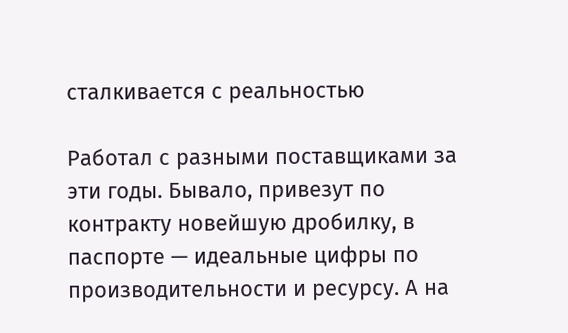сталкивается с реальностью

Работал с разными поставщиками за эти годы. Бывало, привезут по контракту новейшую дробилку, в паспорте — идеальные цифры по производительности и ресурсу. А на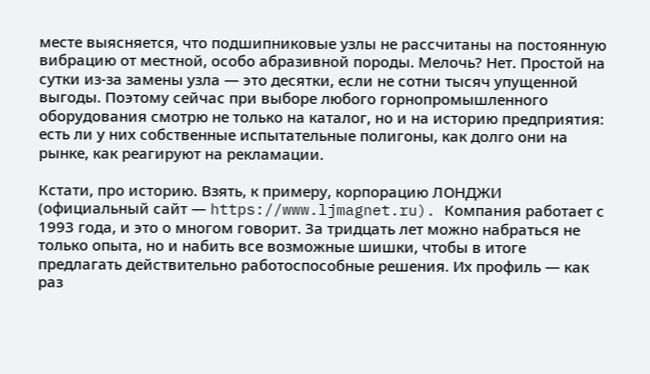месте выясняется, что подшипниковые узлы не рассчитаны на постоянную вибрацию от местной, особо абразивной породы. Мелочь? Нет. Простой на сутки из-за замены узла — это десятки, если не сотни тысяч упущенной выгоды. Поэтому сейчас при выборе любого горнопромышленного оборудования смотрю не только на каталог, но и на историю предприятия: есть ли у них собственные испытательные полигоны, как долго они на рынке, как реагируют на рекламации.

Кстати, про историю. Взять, к примеру, корпорацию ЛОНДЖИ (официальный сайт — https://www.ljmagnet.ru). Компания работает с 1993 года, и это о многом говорит. За тридцать лет можно набраться не только опыта, но и набить все возможные шишки, чтобы в итоге предлагать действительно работоспособные решения. Их профиль — как раз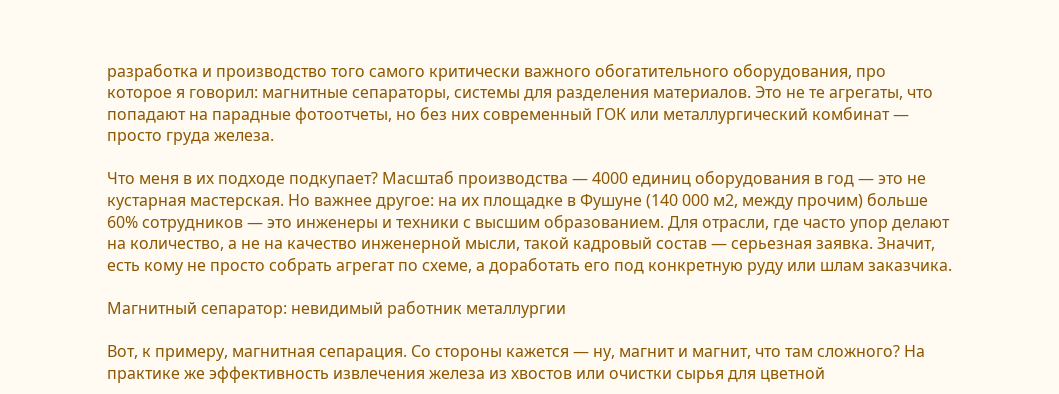разработка и производство того самого критически важного обогатительного оборудования, про которое я говорил: магнитные сепараторы, системы для разделения материалов. Это не те агрегаты, что попадают на парадные фотоотчеты, но без них современный ГОК или металлургический комбинат — просто груда железа.

Что меня в их подходе подкупает? Масштаб производства — 4000 единиц оборудования в год — это не кустарная мастерская. Но важнее другое: на их площадке в Фушуне (140 000 м2, между прочим) больше 60% сотрудников — это инженеры и техники с высшим образованием. Для отрасли, где часто упор делают на количество, а не на качество инженерной мысли, такой кадровый состав — серьезная заявка. Значит, есть кому не просто собрать агрегат по схеме, а доработать его под конкретную руду или шлам заказчика.

Магнитный сепаратор: невидимый работник металлургии

Вот, к примеру, магнитная сепарация. Со стороны кажется — ну, магнит и магнит, что там сложного? На практике же эффективность извлечения железа из хвостов или очистки сырья для цветной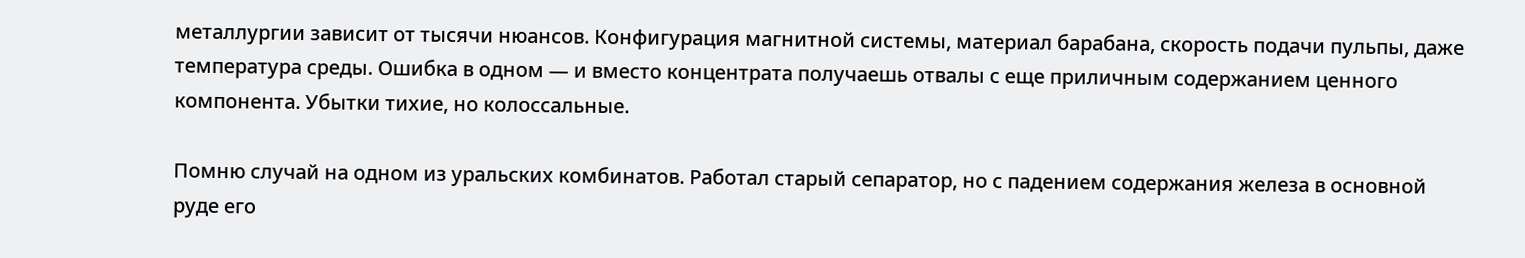металлургии зависит от тысячи нюансов. Конфигурация магнитной системы, материал барабана, скорость подачи пульпы, даже температура среды. Ошибка в одном — и вместо концентрата получаешь отвалы с еще приличным содержанием ценного компонента. Убытки тихие, но колоссальные.

Помню случай на одном из уральских комбинатов. Работал старый сепаратор, но с падением содержания железа в основной руде его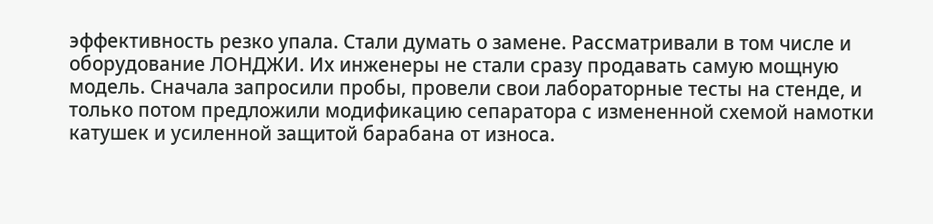эффективность резко упала. Стали думать о замене. Рассматривали в том числе и оборудование ЛОНДЖИ. Их инженеры не стали сразу продавать самую мощную модель. Сначала запросили пробы, провели свои лабораторные тесты на стенде, и только потом предложили модификацию сепаратора с измененной схемой намотки катушек и усиленной защитой барабана от износа.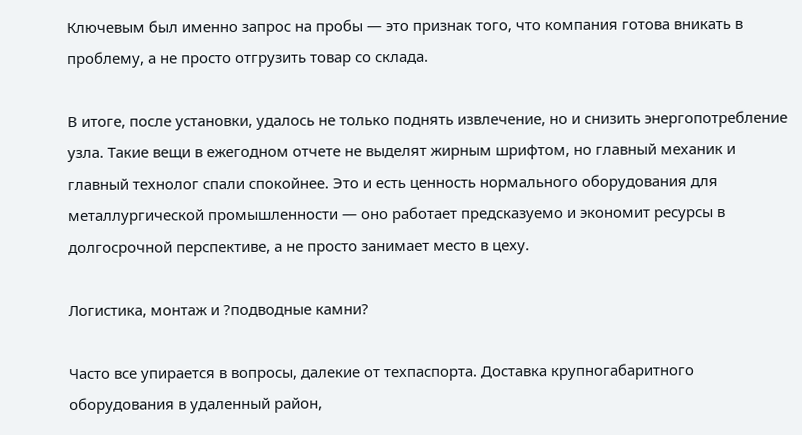Ключевым был именно запрос на пробы — это признак того, что компания готова вникать в проблему, а не просто отгрузить товар со склада.

В итоге, после установки, удалось не только поднять извлечение, но и снизить энергопотребление узла. Такие вещи в ежегодном отчете не выделят жирным шрифтом, но главный механик и главный технолог спали спокойнее. Это и есть ценность нормального оборудования для металлургической промышленности — оно работает предсказуемо и экономит ресурсы в долгосрочной перспективе, а не просто занимает место в цеху.

Логистика, монтаж и ?подводные камни?

Часто все упирается в вопросы, далекие от техпаспорта. Доставка крупногабаритного оборудования в удаленный район,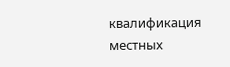квалификация местных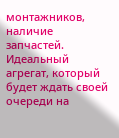монтажников, наличие запчастей. Идеальный агрегат, который будет ждать своей очереди на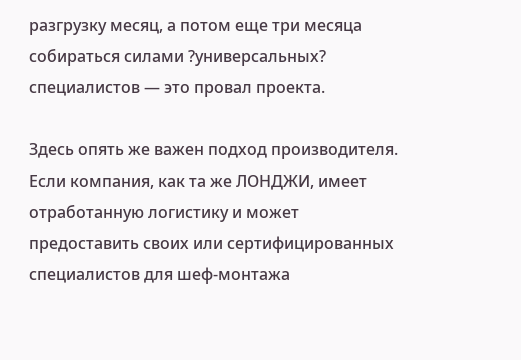разгрузку месяц, а потом еще три месяца собираться силами ?универсальных? специалистов — это провал проекта.

Здесь опять же важен подход производителя. Если компания, как та же ЛОНДЖИ, имеет отработанную логистику и может предоставить своих или сертифицированных специалистов для шеф-монтажа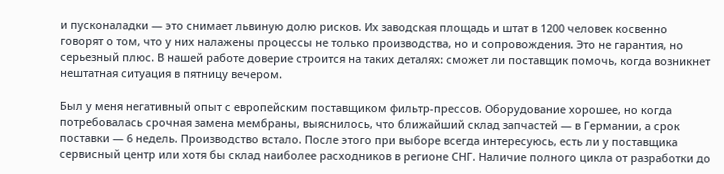и пусконаладки — это снимает львиную долю рисков. Их заводская площадь и штат в 1200 человек косвенно говорят о том, что у них налажены процессы не только производства, но и сопровождения. Это не гарантия, но серьезный плюс. В нашей работе доверие строится на таких деталях: сможет ли поставщик помочь, когда возникнет нештатная ситуация в пятницу вечером.

Был у меня негативный опыт с европейским поставщиком фильтр-прессов. Оборудование хорошее, но когда потребовалась срочная замена мембраны, выяснилось, что ближайший склад запчастей — в Германии, а срок поставки — 6 недель. Производство встало. После этого при выборе всегда интересуюсь, есть ли у поставщика сервисный центр или хотя бы склад наиболее расходников в регионе СНГ. Наличие полного цикла от разработки до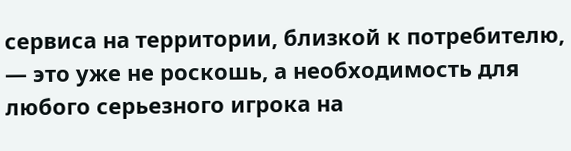сервиса на территории, близкой к потребителю, — это уже не роскошь, а необходимость для любого серьезного игрока на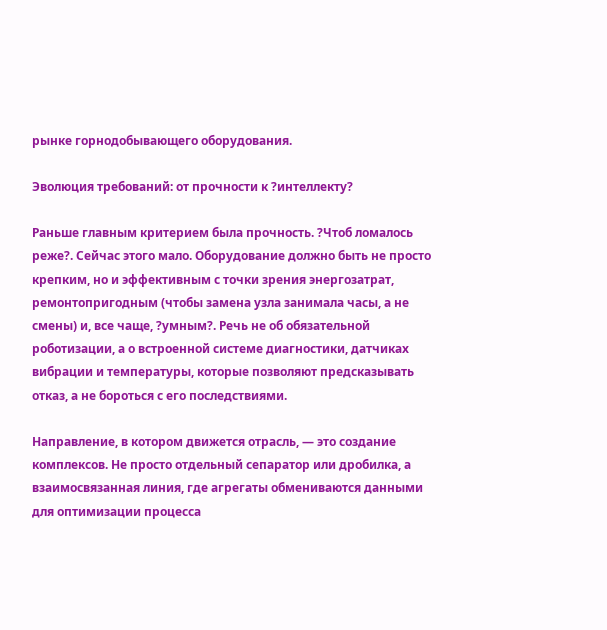рынке горнодобывающего оборудования.

Эволюция требований: от прочности к ?интеллекту?

Раньше главным критерием была прочность. ?Чтоб ломалось реже?. Сейчас этого мало. Оборудование должно быть не просто крепким, но и эффективным с точки зрения энергозатрат, ремонтопригодным (чтобы замена узла занимала часы, а не смены) и, все чаще, ?умным?. Речь не об обязательной роботизации, а о встроенной системе диагностики, датчиках вибрации и температуры, которые позволяют предсказывать отказ, а не бороться с его последствиями.

Направление, в котором движется отрасль, — это создание комплексов. Не просто отдельный сепаратор или дробилка, а взаимосвязанная линия, где агрегаты обмениваются данными для оптимизации процесса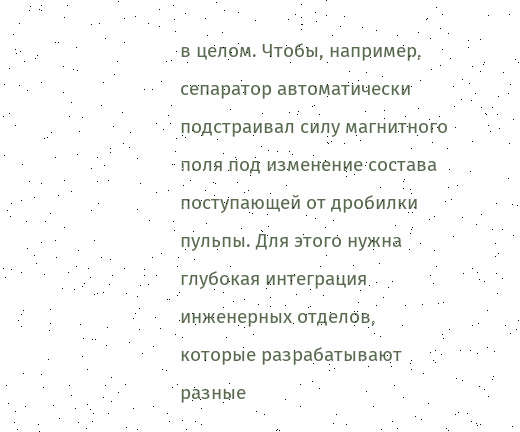в целом. Чтобы, например, сепаратор автоматически подстраивал силу магнитного поля под изменение состава поступающей от дробилки пульпы. Для этого нужна глубокая интеграция инженерных отделов, которые разрабатывают разные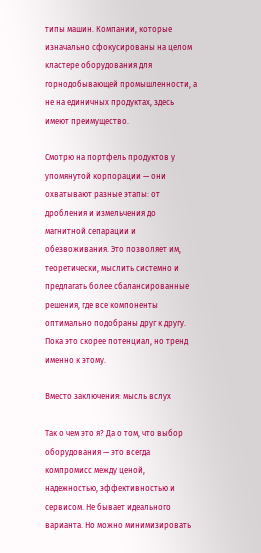типы машин. Компании, которые изначально сфокусированы на целом кластере оборудования для горнодобывающей промышленности, а не на единичных продуктах, здесь имеют преимущество.

Смотрю на портфель продуктов у упомянутой корпорации — они охватывают разные этапы: от дробления и измельчения до магнитной сепарации и обезвоживания. Это позволяет им, теоретически, мыслить системно и предлагать более сбалансированные решения, где все компоненты оптимально подобраны друг к другу. Пока это скорее потенциал, но тренд именно к этому.

Вместо заключения: мысль вслух

Так о чем это я? Да о том, что выбор оборудования — это всегда компромисс между ценой, надежностью, эффективностью и сервисом. Не бывает идеального варианта. Но можно минимизировать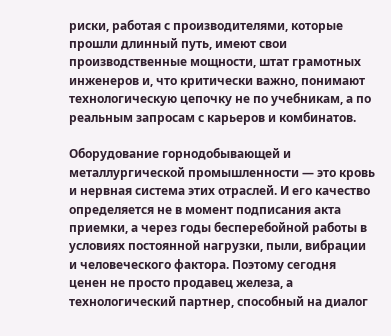риски, работая с производителями, которые прошли длинный путь, имеют свои производственные мощности, штат грамотных инженеров и, что критически важно, понимают технологическую цепочку не по учебникам, а по реальным запросам с карьеров и комбинатов.

Оборудование горнодобывающей и металлургической промышленности — это кровь и нервная система этих отраслей. И его качество определяется не в момент подписания акта приемки, а через годы бесперебойной работы в условиях постоянной нагрузки, пыли, вибрации и человеческого фактора. Поэтому сегодня ценен не просто продавец железа, а технологический партнер, способный на диалог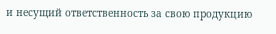и несущий ответственность за свою продукцию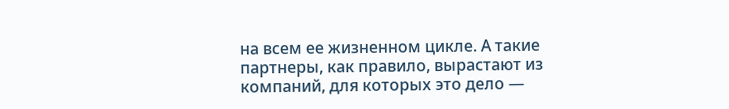на всем ее жизненном цикле. А такие партнеры, как правило, вырастают из компаний, для которых это дело —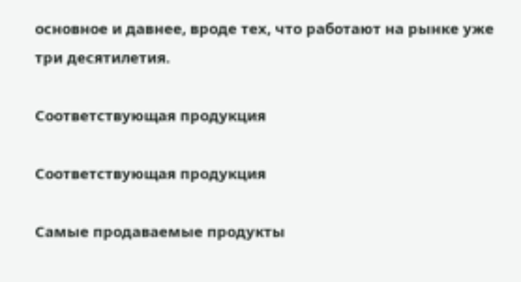основное и давнее, вроде тех, что работают на рынке уже три десятилетия.

Соответствующая продукция

Соответствующая продукция

Самые продаваемые продукты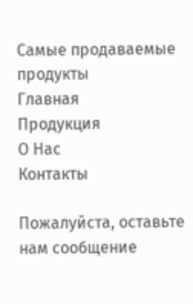Самые продаваемые продукты
Главная
Продукция
О Нас
Контакты

Пожалуйста, оставьте нам сообщение